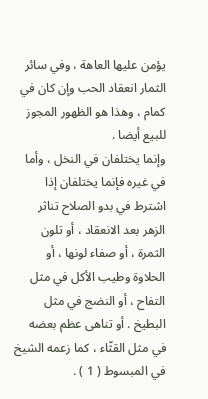يؤمن عليها العاهة ، وفي سائر الثمار انعقاد الحب وإن كان في كمام ، وهذا هو الظهور المجوز للبيع أيضا .
وإنما يختلفان في النخل ، وأما في غيره فإنما يختلفان إذا اشترط في بدو الصلاح تناثر الزهر بعد الانعقاد ، أو تلون الثمرة ، أو صفاء لونها ، أو الحلاوة وطيب الأكل في مثل التفاح ، أو النضج في مثل البطيخ . أو تناهى عظم بعضه في مثل القثّاء ، كما زعمه الشيخ في المبسوط ( 1 ) .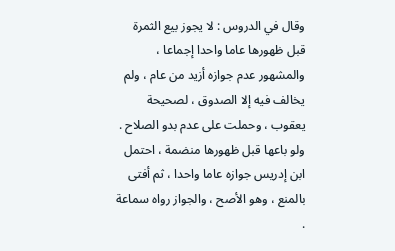وقال في الدروس : لا يجوز بيع الثمرة قبل ظهورها عاما واحدا إجماعا ، والمشهور عدم جوازه أزيد من عام ، ولم يخالف فيه إلا الصدوق ، لصحيحة يعقوب ، وحملت على عدم بدو الصلاح . ولو باعها قبل ظهورها منضمة ، احتمل ابن إدريس جوازه عاما واحدا ، ثم أفتى بالمنع ، وهو الأصح ، والجواز رواه سماعة .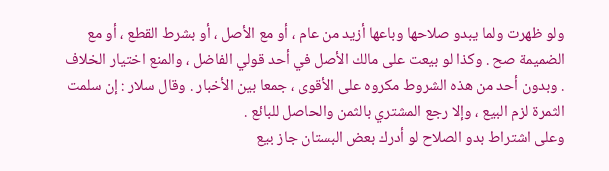ولو ظهرت ولما يبدو صلاحها وباعها أزيد من عام ، أو مع الأصل ، أو بشرط القطع ، أو مع الضميمة صح . وكذا لو بيعت على مالك الأصل في أحد قولي الفاضل ، والمنع اختيار الخلاف . وبدون أحد من هذه الشروط مكروه على الأقوى ، جمعا بين الأخبار . وقال سلار : إن سلمت الثمرة لزم البيع ، وإلا رجع المشتري بالثمن والحاصل للبائع .
وعلى اشتراط بدو الصلاح لو أدرك بعض البستان جاز بيع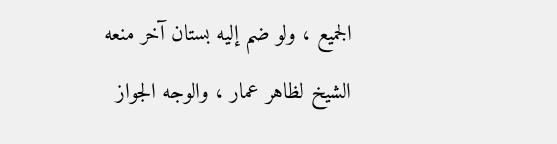الجميع ، ولو ضم إليه بستان آخر منعه الشيخ لظاهر عمار ، والوجه الجواز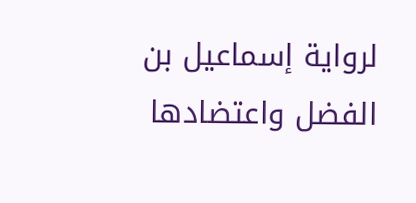لرواية إسماعيل بن الفضل واعتضادها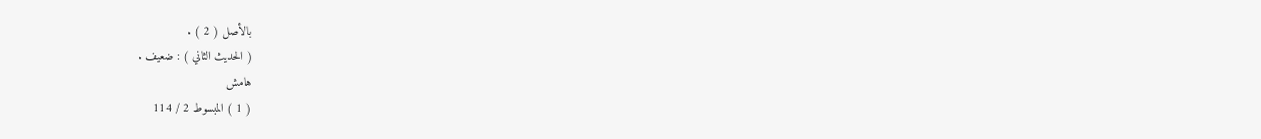بالأصل ( 2 ) .
( الحديث الثاني ) : ضعيف .
هامش
( 1 ) المبسوط 2 / 114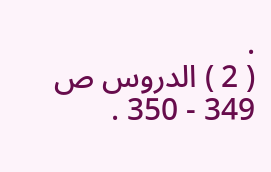.
( 2 ) الدروس ص 349 - 350 .